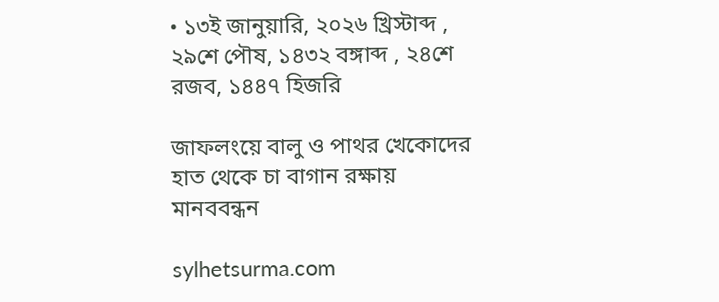• ১৩ই জানুয়ারি, ২০২৬ খ্রিস্টাব্দ , ২৯শে পৌষ, ১৪৩২ বঙ্গাব্দ , ২৪শে রজব, ১৪৪৭ হিজরি

জাফলংয়ে বালু ও পাথর খেকোদের হাত থেকে চা বাগান রক্ষায় মানববন্ধন

sylhetsurma.com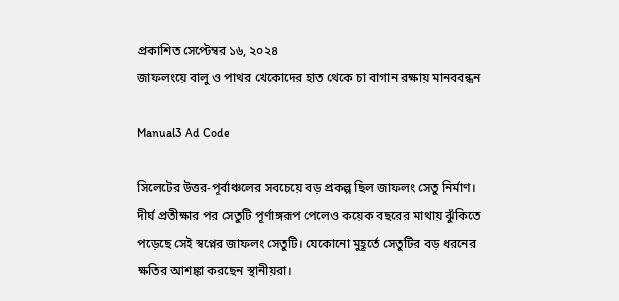প্রকাশিত সেপ্টেম্বর ১৬, ২০২৪
জাফলংয়ে বালু ও পাথর খেকোদের হাত থেকে চা বাগান রক্ষায় মানববন্ধন

Manual3 Ad Code

সিলেটের উত্তর-পূর্বাঞ্চলের সবচেয়ে বড় প্রকল্প ছিল জাফলং সেতু নির্মাণ। দীর্ঘ প্রতীক্ষার পর সেতুটি পূর্ণাঙ্গরূপ পেলেও কয়েক বছরের মাথায় ঝুঁকিতে পড়েছে সেই স্বপ্নের জাফলং সেতুটি। যেকোনো মুহূর্তে সেতুটির বড় ধরনের ক্ষতির আশঙ্কা করছেন স্থানীয়রা।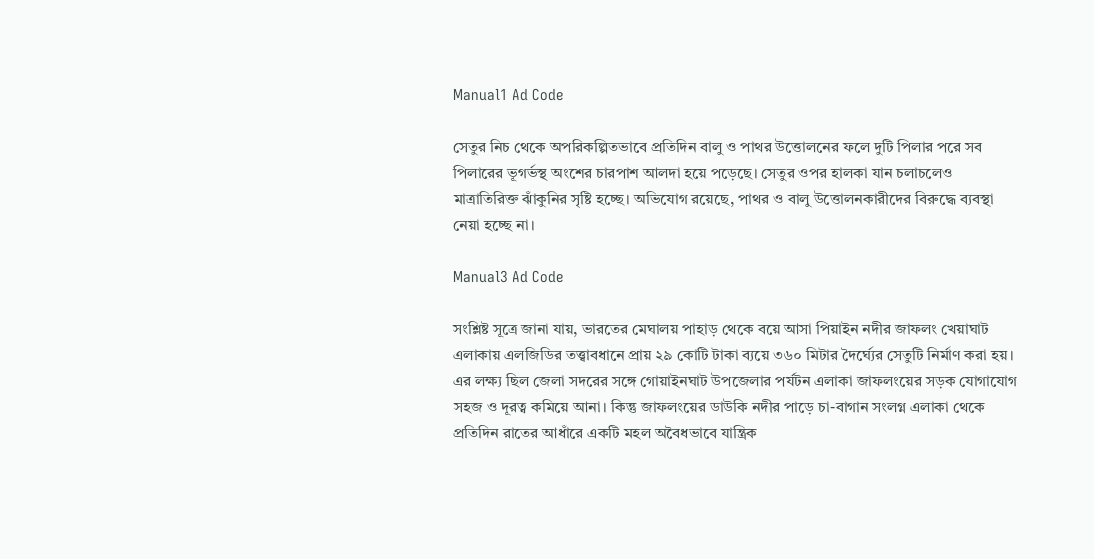Manual1 Ad Code

সেতুর নিচ থেকে অপরিকল্পিতভাবে প্রতিদিন বালু ও পাথর উত্তোলনের ফলে দুটি পিলার পরে সব পিলারের ভূগর্ভস্থ অংশের চারপাশ আলদা হয়ে পড়েছে। সেতুর ওপর হালকা যান চলাচলেও মাত্রাতিরিক্ত ঝাঁকুনির সৃষ্টি হচ্ছে। অভিযোগ রয়েছে, পাথর ও বালু উত্তোলনকারীদের বিরুদ্ধে ব্যবস্থা নেয়া হচ্ছে না।

Manual3 Ad Code

সংশ্লিষ্ট সূত্রে জানা যায়, ভারতের মেঘালয় পাহাড় থেকে বয়ে আসা পিয়াইন নদীর জাফলং খেয়াঘাট এলাকায় এলজিডির তত্ত্বাবধানে প্রায় ২৯ কোটি টাকা ব্যয়ে ৩৬০ মিটার দৈর্ঘ্যের সেতুটি নির্মাণ করা হয়। এর লক্ষ্য ছিল জেলা সদরের সঙ্গে গোয়াইনঘাট উপজেলার পর্যটন এলাকা জাফলংয়ের সড়ক যোগাযোগ সহজ ও দূরত্ব কমিয়ে আনা। কিন্তু জাফলংয়ের ডাউকি নদীর পাড়ে চা-বাগান সংলগ্ন এলাকা থেকে প্রতিদিন রাতের আধাঁরে একটি মহল অবৈধভাবে যান্ত্রিক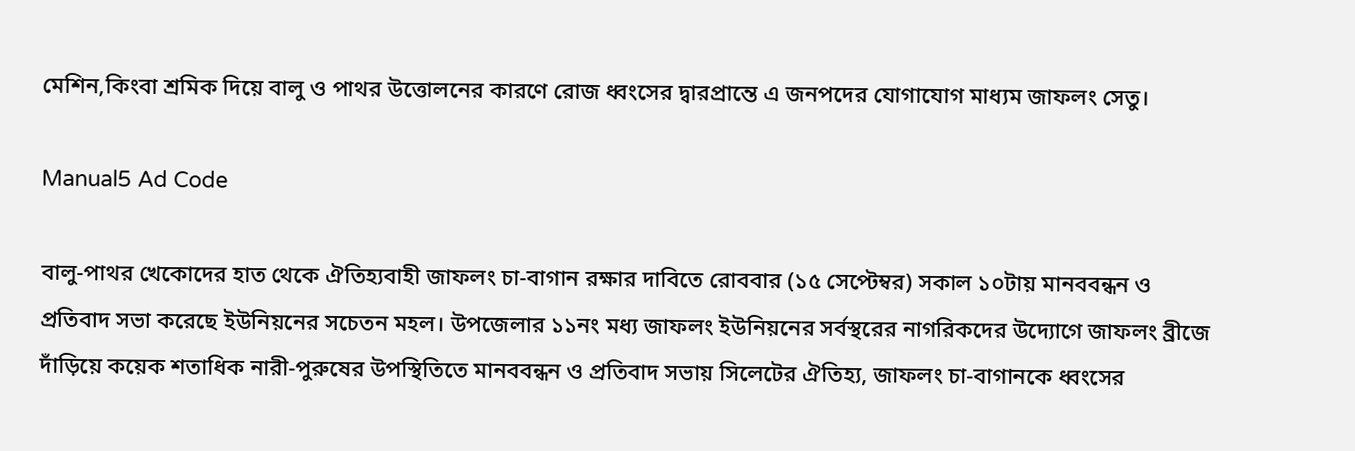মেশিন,কিংবা শ্রমিক দিয়ে বালু ও পাথর উত্তোলনের কারণে রোজ ধ্বংসের দ্বারপ্রান্তে এ জনপদের যোগাযোগ মাধ্যম জাফলং সেতু।

Manual5 Ad Code

বালু-পাথর খেকোদের হাত থেকে ঐতিহ্যবাহী জাফলং চা-বাগান রক্ষার দাবিতে রোববার (১৫ সেপ্টেম্বর) সকাল ১০টায় মানববন্ধন ও প্রতিবাদ সভা করেছে ইউনিয়নের সচেতন মহল। উপজেলার ১১নং মধ্য জাফলং ইউনিয়নের সর্বস্থরের নাগরিকদের উদ্যোগে জাফলং ব্রীজে দাঁড়িয়ে কয়েক শতাধিক নারী-পুরুষের উপস্থিতিতে মানববন্ধন ও প্রতিবাদ সভায় সিলেটের ঐতিহ্য, জাফলং চা-বাগানকে ধ্বংসের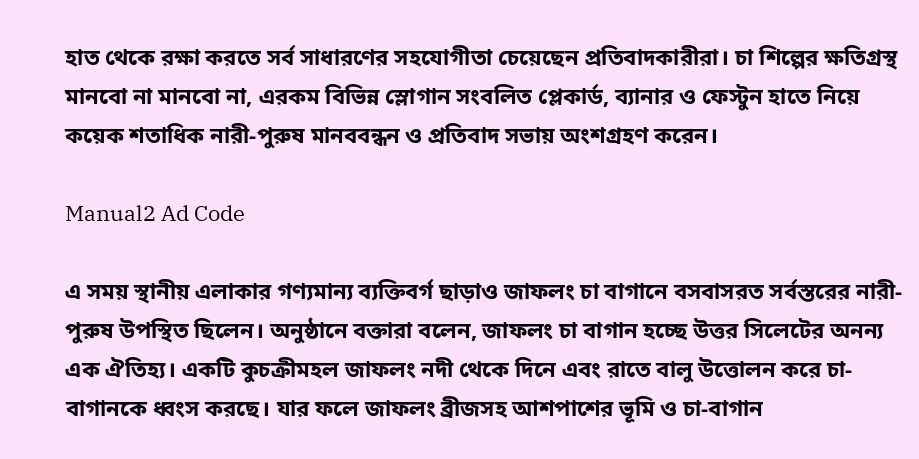হাত থেকে রক্ষা করতে সর্ব সাধারণের সহযোগীতা চেয়েছেন প্রতিবাদকারীরা। চা শিল্পের ক্ষতিগ্রস্থ মানবো না মানবো না, এরকম বিভিন্ন স্লোগান সংবলিত প্লেকার্ড, ব্যানার ও ফেস্টুন হাতে নিয়ে কয়েক শতাধিক নারী-পুরুষ মানববন্ধন ও প্রতিবাদ সভায় অংশগ্রহণ করেন।

Manual2 Ad Code

এ সময় স্থানীয় এলাকার গণ্যমান্য ব্যক্তিবর্গ ছাড়াও জাফলং চা বাগানে বসবাসরত সর্বস্তরের নারী-পুরুষ উপস্থিত ছিলেন। অনুষ্ঠানে বক্তারা বলেন, জাফলং চা বাগান হচ্ছে উত্তর সিলেটের অনন্য এক ঐতিহ্য। একটি কুচক্রীমহল জাফলং নদী থেকে দিনে এবং রাতে বালু উত্তোলন করে চা-বাগানকে ধ্বংস করছে। যার ফলে জাফলং ব্রীজসহ আশপাশের ভূমি ও চা-বাগান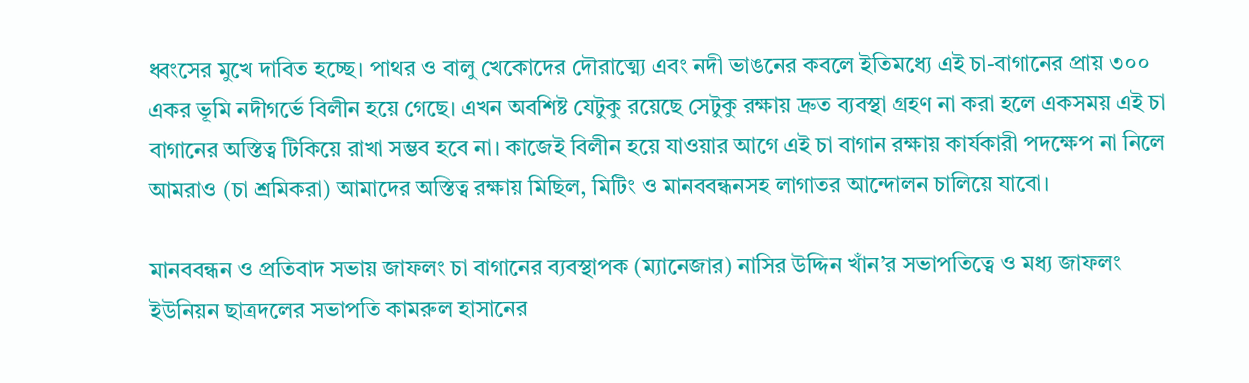ধ্বংসের মুখে দাবিত হচ্ছে। পাথর ও বালু খেকোদের দৌরাত্ম্যে এবং নদী ভাঙনের কবলে ইতিমধ্যে এই চা-বাগানের প্রায় ৩০০ একর ভূমি নদীগর্ভে বিলীন হয়ে গেছে। এখন অবশিষ্ট যেটুকু রয়েছে সেটুকু রক্ষায় দ্রুত ব্যবস্থা গ্রহণ না করা হলে একসময় এই চা বাগানের অস্তিত্ব টিকিয়ে রাখা সম্ভব হবে না। কাজেই বিলীন হয়ে যাওয়ার আগে এই চা বাগান রক্ষায় কার্যকারী পদক্ষেপ না নিলে আমরাও (চা শ্রমিকরা) আমাদের অস্তিত্ব রক্ষায় মিছিল, মিটিং ও মানববন্ধনসহ লাগাতর আন্দোলন চালিয়ে যাবো।

মানববন্ধন ও প্রতিবাদ সভায় জাফলং চা বাগানের ব্যবস্থাপক (ম্যানেজার) নাসির উদ্দিন খাঁন’র সভাপতিত্বে ও মধ্য জাফলং ইউনিয়ন ছাত্রদলের সভাপতি কামরুল হাসানের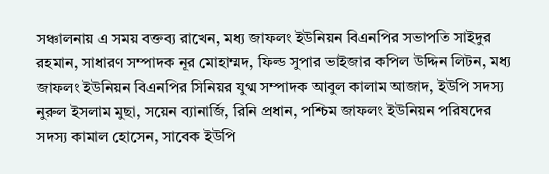সঞ্চালনায় এ সময় বক্তব্য রাখেন, মধ্য জাফলং ইউনিয়ন বিএনপির সভাপতি সাইদুর রহমান, সাধারণ সম্পাদক নূর মোহাম্মদ, ফিল্ড সুপার ভাইজার কপিল উদ্দিন লিটন, মধ্য জাফলং ইউনিয়ন বিএনপির সিনিয়র যুগ্ম সম্পাদক আবুল কালাম আজাদ, ইউপি সদস্য নুরুল ইসলাম মুছা, সয়েন ব্যানার্জি, রিনি প্রধান, পশ্চিম জাফলং ইউনিয়ন পরিষদের সদস্য কামাল হোসেন, সাবেক ইউপি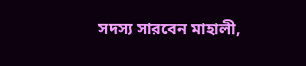সদস্য সারবেন মাহালী,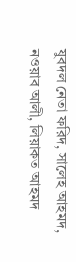যুবদল নেতা ফরিদ, সালেহ আহমদ, নওয়াব আলী, লিয়াকত আহমদ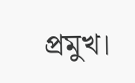প্রমুখ।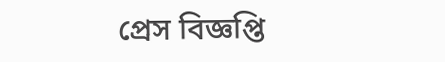প্রেস বিজ্ঞপ্তি